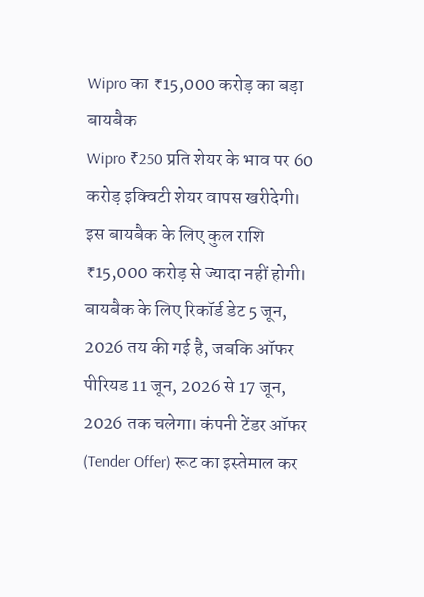Wipro का ₹15,000 करोड़ का बड़ा बायबैक
Wipro ₹250 प्रति शेयर के भाव पर 60 करोड़ इक्विटी शेयर वापस खरीदेगी। इस बायबैक के लिए कुल राशि ₹15,000 करोड़ से ज्यादा नहीं होगी। बायबैक के लिए रिकॉर्ड डेट 5 जून, 2026 तय की गई है, जबकि ऑफर पीरियड 11 जून, 2026 से 17 जून, 2026 तक चलेगा। कंपनी टेंडर ऑफर (Tender Offer) रूट का इस्तेमाल कर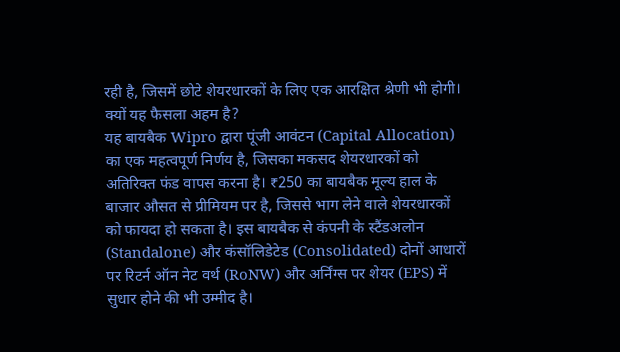रही है, जिसमें छोटे शेयरधारकों के लिए एक आरक्षित श्रेणी भी होगी।
क्यों यह फैसला अहम है?
यह बायबैक Wipro द्वारा पूंजी आवंटन (Capital Allocation) का एक महत्वपूर्ण निर्णय है, जिसका मकसद शेयरधारकों को अतिरिक्त फंड वापस करना है। ₹250 का बायबैक मूल्य हाल के बाजार औसत से प्रीमियम पर है, जिससे भाग लेने वाले शेयरधारकों को फायदा हो सकता है। इस बायबैक से कंपनी के स्टैंडअलोन (Standalone) और कंसॉलिडेटेड (Consolidated) दोनों आधारों पर रिटर्न ऑन नेट वर्थ (RoNW) और अर्निंग्स पर शेयर (EPS) में सुधार होने की भी उम्मीद है।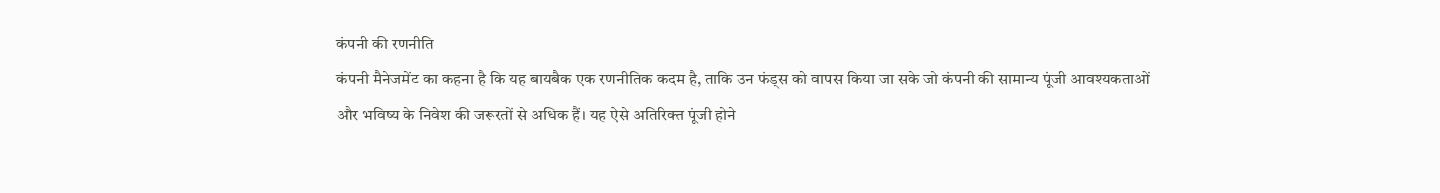कंपनी की रणनीति
कंपनी मैनेजमेंट का कहना है कि यह बायबैक एक रणनीतिक कदम है, ताकि उन फंड्स को वापस किया जा सके जो कंपनी की सामान्य पूंजी आवश्यकताओं और भविष्य के निवेश की जरूरतों से अधिक हैं। यह ऐसे अतिरिक्त पूंजी होने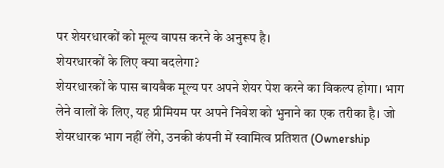पर शेयरधारकों को मूल्य वापस करने के अनुरूप है।
शेयरधारकों के लिए क्या बदलेगा?
शेयरधारकों के पास बायबैक मूल्य पर अपने शेयर पेश करने का विकल्प होगा। भाग लेने वालों के लिए, यह प्रीमियम पर अपने निवेश को भुनाने का एक तरीका है। जो शेयरधारक भाग नहीं लेंगे, उनकी कंपनी में स्वामित्व प्रतिशत (Ownership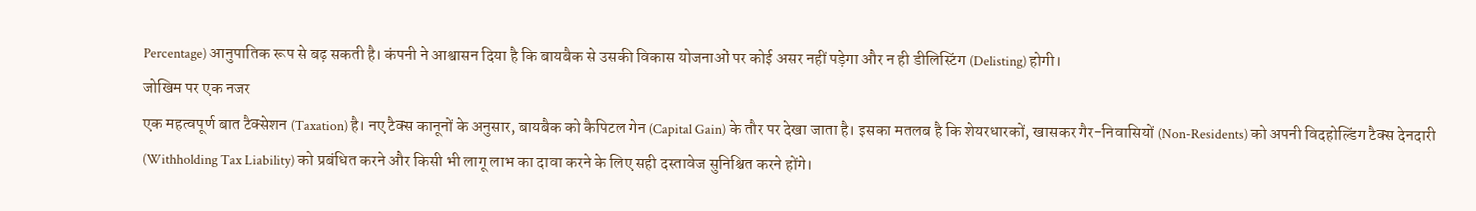Percentage) आनुपातिक रूप से बढ़ सकती है। कंपनी ने आश्वासन दिया है कि बायबैक से उसकी विकास योजनाओं पर कोई असर नहीं पड़ेगा और न ही डीलिस्टिंग (Delisting) होगी।
जोखिम पर एक नजर
एक महत्वपूर्ण बात टैक्सेशन (Taxation) है। नए टैक्स कानूनों के अनुसार, बायबैक को कैपिटल गेन (Capital Gain) के तौर पर देखा जाता है। इसका मतलब है कि शेयरधारकों, खासकर गैर-निवासियों (Non-Residents) को अपनी विदहोल्डिंग टैक्स देनदारी (Withholding Tax Liability) को प्रबंधित करने और किसी भी लागू लाभ का दावा करने के लिए सही दस्तावेज सुनिश्चित करने होंगे।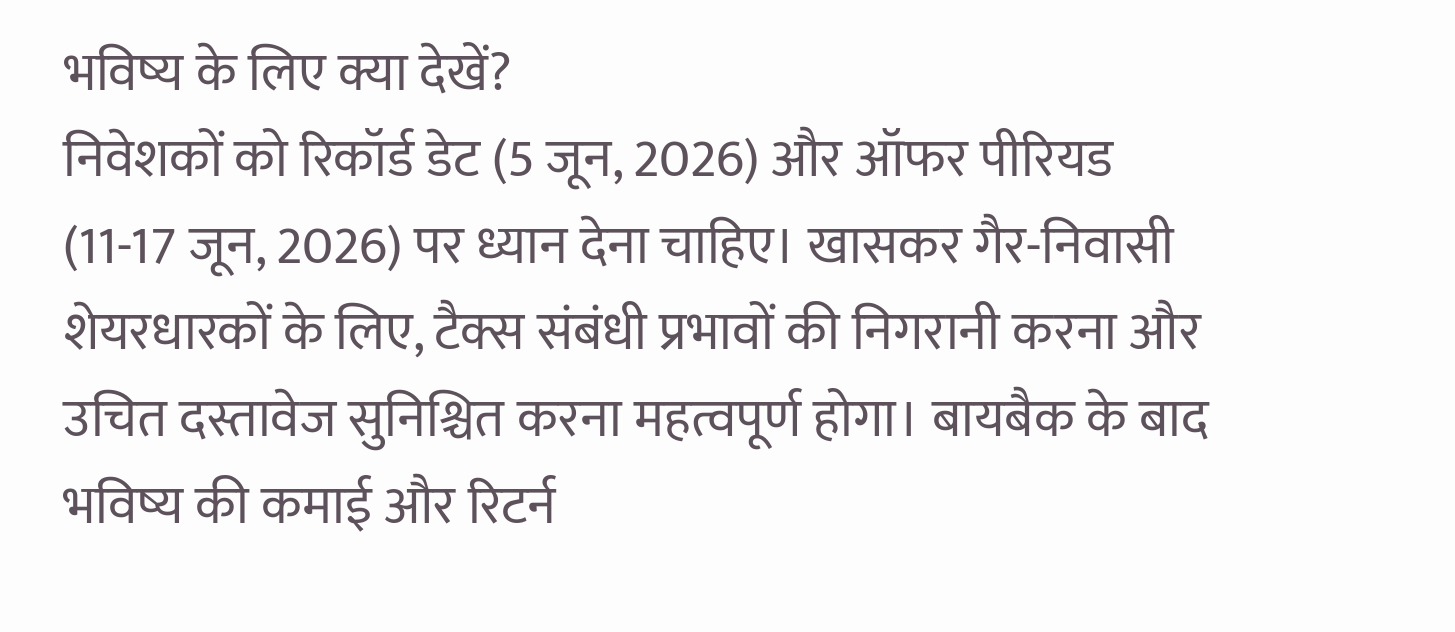भविष्य के लिए क्या देखें?
निवेशकों को रिकॉर्ड डेट (5 जून, 2026) और ऑफर पीरियड (11-17 जून, 2026) पर ध्यान देना चाहिए। खासकर गैर-निवासी शेयरधारकों के लिए, टैक्स संबंधी प्रभावों की निगरानी करना और उचित दस्तावेज सुनिश्चित करना महत्वपूर्ण होगा। बायबैक के बाद भविष्य की कमाई और रिटर्न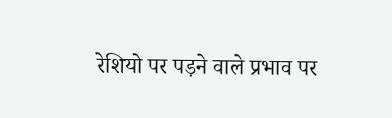रेशियो पर पड़ने वाले प्रभाव पर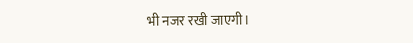भी नजर रखी जाएगी।